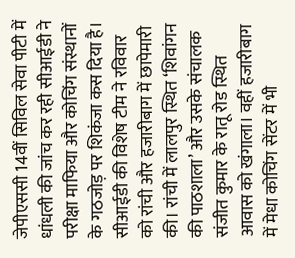जेपीएससी 14वीं सिविल सेवा पीटी में धांधली की जांच कर रही सीआईडी ने परीक्षा माफिया और कोचिंग संस्थानों के गठजोड़ पर शिकंजा कस दिया है। सीआईडी की विशेष टीम ने रविवार को रांची और हजारीबाग में छापेमारी की। रांची में लालपुर स्थित ‘शिवांगन की पाठशाला’ और उसके संचालक संजीत कुमार के रातू रोड स्थित आवास को खंगाला। वहीं हजारीबाग में मेधा कोचिंग सेंटर में भी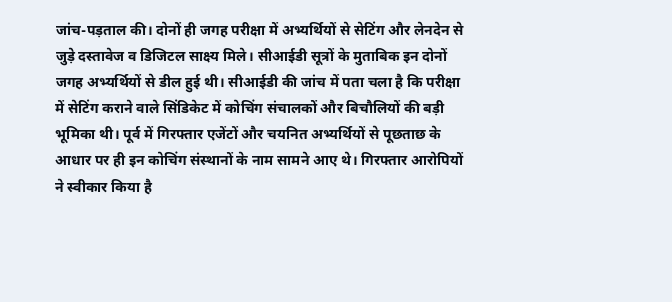जांच-पड़ताल की। दोनों ही जगह परीक्षा में अभ्यर्थियों से सेटिंग और लेनदेन से जुड़े दस्तावेज व डिजिटल साक्ष्य मिले। सीआईडी सूत्रों के मुताबिक इन दोनों जगह अभ्यर्थियों से डील हुई थी। सीआईडी की जांच में पता चला है कि परीक्षा में सेटिंग कराने वाले सिंडिकेट में कोचिंग संचालकों और बिचौलियों की बड़ी भूमिका थी। पूर्व में गिरफ्तार एजेंटों और चयनित अभ्यर्थियों से पूछताछ के आधार पर ही इन कोचिंग संस्थानों के नाम सामने आए थे। गिरफ्तार आरोपियों ने स्वीकार किया है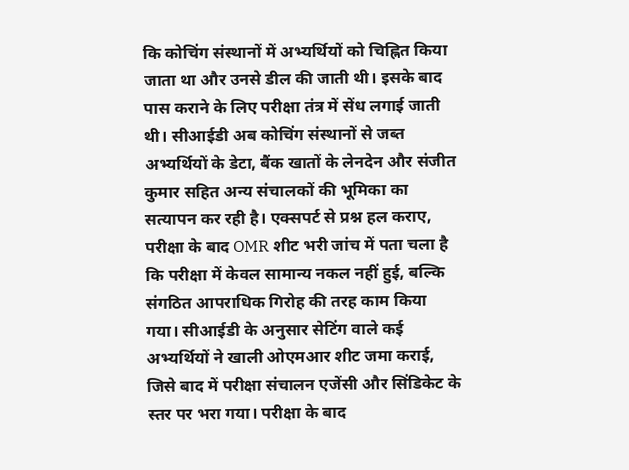कि कोचिंग संस्थानों में अभ्यर्थियों को चिह्नित किया जाता था और उनसे डील की जाती थी। इसके बाद पास कराने के लिए परीक्षा तंत्र में सेंध लगाई जाती थी। सीआईडी अब कोचिंग संस्थानों से जब्त अभ्यर्थियों के डेटा, बैंक खातों के लेनदेन और संजीत कुमार सहित अन्य संचालकों की भूमिका का सत्यापन कर रही है। एक्सपर्ट से प्रश्न हल कराए, परीक्षा के बाद OMR शीट भरी जांच में पता चला है कि परीक्षा में केवल सामान्य नकल नहीं हुई, बल्कि संगठित आपराधिक गिरोह की तरह काम किया गया। सीआईडी के अनुसार सेटिंग वाले कई अभ्यर्थियों ने खाली ओएमआर शीट जमा कराई, जिसे बाद में परीक्षा संचालन एजेंसी और सिंडिकेट के स्तर पर भरा गया। परीक्षा के बाद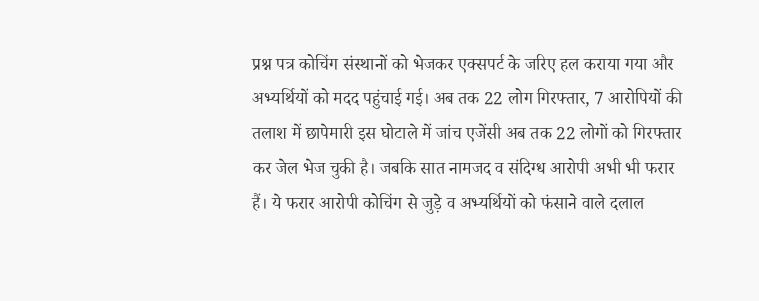प्रश्न पत्र कोचिंग संस्थानों को भेजकर एक्सपर्ट के जरिए हल कराया गया और अभ्यर्थियों को मदद पहुंचाई गई। अब तक 22 लोग गिरफ्तार, 7 आरोपियों की तलाश में छापेमारी इस घोटाले में जांच एजेंसी अब तक 22 लोगों को गिरफ्तार कर जेल भेज चुकी है। जबकि सात नामजद व संदिग्ध आरोपी अभी भी फरार हैं। ये फरार आरोपी कोचिंग से जुड़े व अभ्यर्थियों को फंसाने वाले दलाल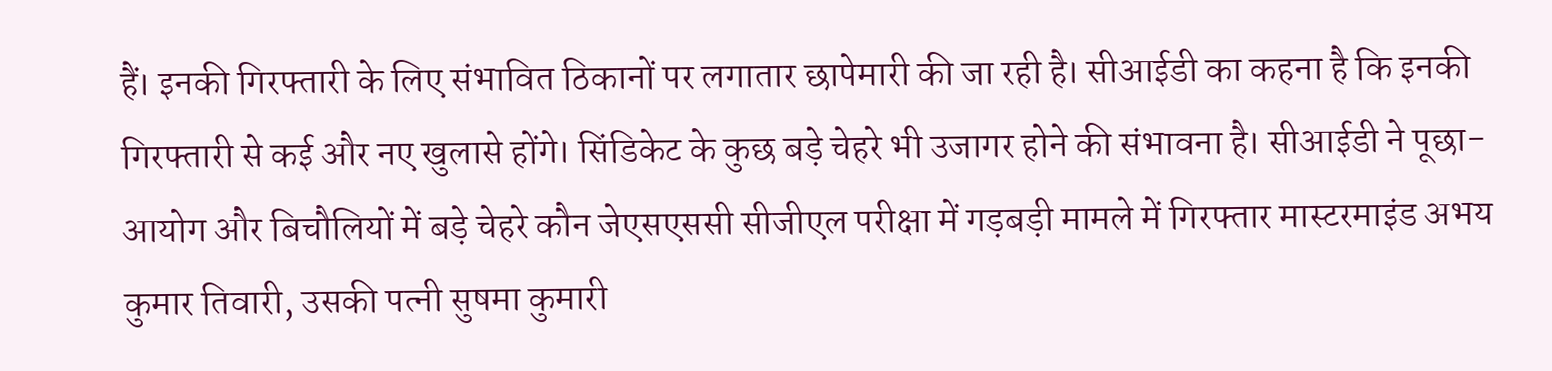हैं। इनकी गिरफ्तारी के लिए संभावित ठिकानों पर लगातार छापेमारी की जा रही है। सीआईडी का कहना है कि इनकी गिरफ्तारी से कई और नए खुलासे होंगे। सिंडिकेट के कुछ बड़े चेहरे भी उजागर होने की संभावना है। सीआईडी ने पूछा- आयोग और बिचौलियों में बड़े चेहरे कौन जेएसएससी सीजीएल परीक्षा में गड़बड़ी मामले में गिरफ्तार मास्टरमाइंड अभय कुमार तिवारी, उसकी पत्नी सुषमा कुमारी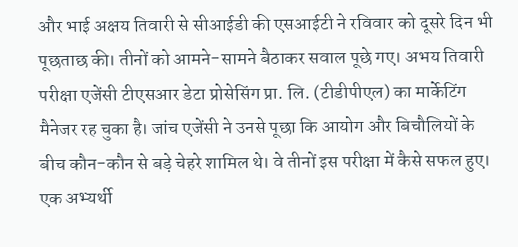और भाई अक्षय तिवारी से सीआईडी की एसआईटी ने रविवार को दूसरे दिन भी पूछताछ की। तीनों को आमने-सामने बैठाकर सवाल पूछे गए। अभय तिवारी परीक्षा एजेंसी टीएसआर डेटा प्रोसेसिंग प्रा. लि. (टीडीपीएल) का मार्केटिंग मैनेजर रह चुका है। जांच एजेंसी ने उनसे पूछा कि आयोग और बिचौलियों के बीच कौन-कौन से बड़े चेहरे शामिल थे। वे तीनों इस परीक्षा में कैसे सफल हुए। एक अभ्यर्थी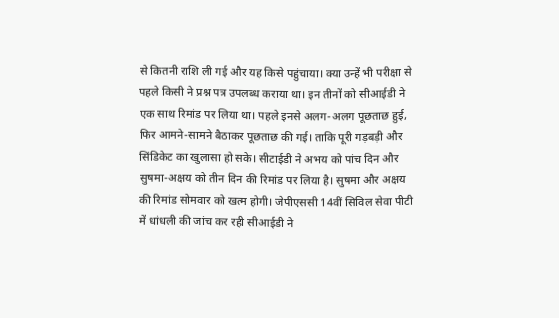से कितनी राशि ली गई और यह किसे पहुंचाया। क्या उन्हें भी परीक्षा से पहले किसी ने प्रश्न पत्र उपलब्ध कराया था। इन तीनों को सीआईडी ने एक साथ रिमांड पर लिया था। पहले इनसे अलग-अलग पूछताछ हुई, फिर आमने-सामने बैठाकर पूछताछ की गई। ताकि पूरी गड़बड़ी और सिंडिकेट का खुलासा हो सके। सीटाईडी ने अभय को पांच दिन और सुषमा-अक्षय को तीन दिन की रिमांड पर लिया है। सुषमा और अक्षय की रिमांड सोमवार को खत्म होगी। जेपीएससी 14वीं सिविल सेवा पीटी में धांधली की जांच कर रही सीआईडी ने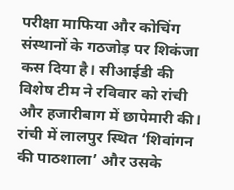परीक्षा माफिया और कोचिंग संस्थानों के गठजोड़ पर शिकंजा कस दिया है। सीआईडी की विशेष टीम ने रविवार को रांची और हजारीबाग में छापेमारी की। रांची में लालपुर स्थित ‘शिवांगन की पाठशाला’ और उसके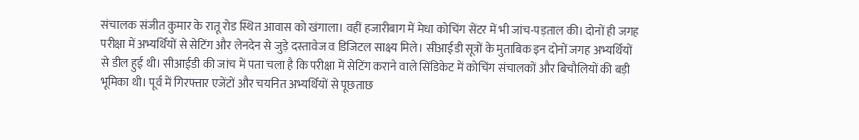संचालक संजीत कुमार के रातू रोड स्थित आवास को खंगाला। वहीं हजारीबाग में मेधा कोचिंग सेंटर में भी जांच-पड़ताल की। दोनों ही जगह परीक्षा में अभ्यर्थियों से सेटिंग और लेनदेन से जुड़े दस्तावेज व डिजिटल साक्ष्य मिले। सीआईडी सूत्रों के मुताबिक इन दोनों जगह अभ्यर्थियों से डील हुई थी। सीआईडी की जांच में पता चला है कि परीक्षा में सेटिंग कराने वाले सिंडिकेट में कोचिंग संचालकों और बिचौलियों की बड़ी भूमिका थी। पूर्व में गिरफ्तार एजेंटों और चयनित अभ्यर्थियों से पूछताछ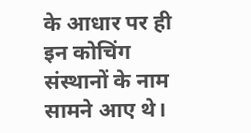के आधार पर ही इन कोचिंग संस्थानों के नाम सामने आए थे।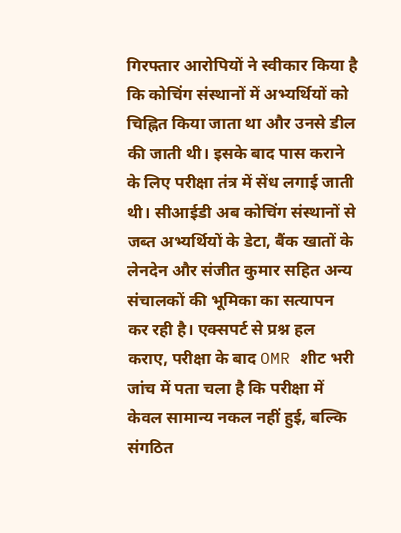गिरफ्तार आरोपियों ने स्वीकार किया है कि कोचिंग संस्थानों में अभ्यर्थियों को चिह्नित किया जाता था और उनसे डील की जाती थी। इसके बाद पास कराने के लिए परीक्षा तंत्र में सेंध लगाई जाती थी। सीआईडी अब कोचिंग संस्थानों से जब्त अभ्यर्थियों के डेटा, बैंक खातों के लेनदेन और संजीत कुमार सहित अन्य संचालकों की भूमिका का सत्यापन कर रही है। एक्सपर्ट से प्रश्न हल कराए, परीक्षा के बाद OMR शीट भरी जांच में पता चला है कि परीक्षा में केवल सामान्य नकल नहीं हुई, बल्कि संगठित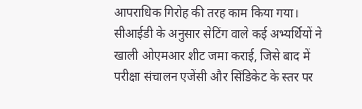आपराधिक गिरोह की तरह काम किया गया। सीआईडी के अनुसार सेटिंग वाले कई अभ्यर्थियों ने खाली ओएमआर शीट जमा कराई, जिसे बाद में परीक्षा संचालन एजेंसी और सिंडिकेट के स्तर पर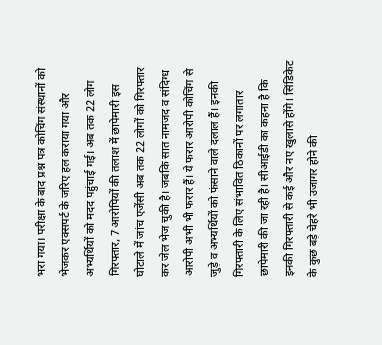भरा गया। परीक्षा के बाद प्रश्न पत्र कोचिंग संस्थानों को भेजकर एक्सपर्ट के जरिए हल कराया गया और अभ्यर्थियों को मदद पहुंचाई गई। अब तक 22 लोग गिरफ्तार, 7 आरोपियों की तलाश में छापेमारी इस घोटाले में जांच एजेंसी अब तक 22 लोगों को गिरफ्तार कर जेल भेज चुकी है। जबकि सात नामजद व संदिग्ध आरोपी अभी भी फरार हैं। ये फरार आरोपी कोचिंग से जुड़े व अभ्यर्थियों को फंसाने वाले दलाल हैं। इनकी गिरफ्तारी के लिए संभावित ठिकानों पर लगातार छापेमारी की जा रही है। सीआईडी का कहना है कि इनकी गिरफ्तारी से कई और नए खुलासे होंगे। सिंडिकेट के कुछ बड़े चेहरे भी उजागर होने की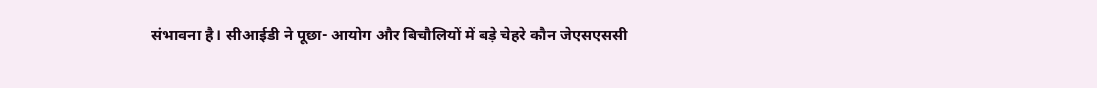संभावना है। सीआईडी ने पूछा- आयोग और बिचौलियों में बड़े चेहरे कौन जेएसएससी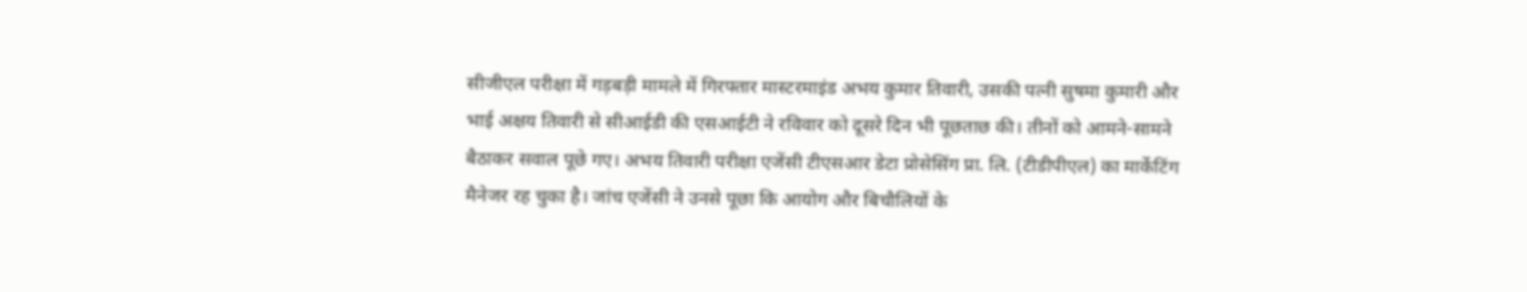सीजीएल परीक्षा में गड़बड़ी मामले में गिरफ्तार मास्टरमाइंड अभय कुमार तिवारी, उसकी पत्नी सुषमा कुमारी और भाई अक्षय तिवारी से सीआईडी की एसआईटी ने रविवार को दूसरे दिन भी पूछताछ की। तीनों को आमने-सामने बैठाकर सवाल पूछे गए। अभय तिवारी परीक्षा एजेंसी टीएसआर डेटा प्रोसेसिंग प्रा. लि. (टीडीपीएल) का मार्केटिंग मैनेजर रह चुका है। जांच एजेंसी ने उनसे पूछा कि आयोग और बिचौलियों के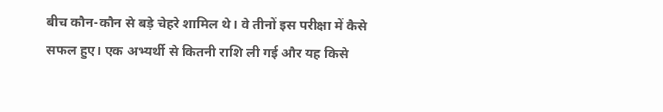बीच कौन-कौन से बड़े चेहरे शामिल थे। वे तीनों इस परीक्षा में कैसे सफल हुए। एक अभ्यर्थी से कितनी राशि ली गई और यह किसे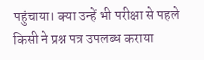पहुंचाया। क्या उन्हें भी परीक्षा से पहले किसी ने प्रश्न पत्र उपलब्ध कराया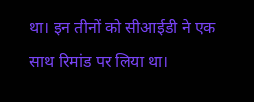था। इन तीनों को सीआईडी ने एक साथ रिमांड पर लिया था।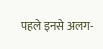पहले इनसे अलग-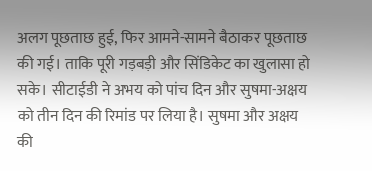अलग पूछताछ हुई, फिर आमने-सामने बैठाकर पूछताछ की गई। ताकि पूरी गड़बड़ी और सिंडिकेट का खुलासा हो सके। सीटाईडी ने अभय को पांच दिन और सुषमा-अक्षय को तीन दिन की रिमांड पर लिया है। सुषमा और अक्षय की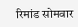रिमांड सोमवार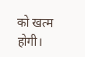को खत्म होगी।